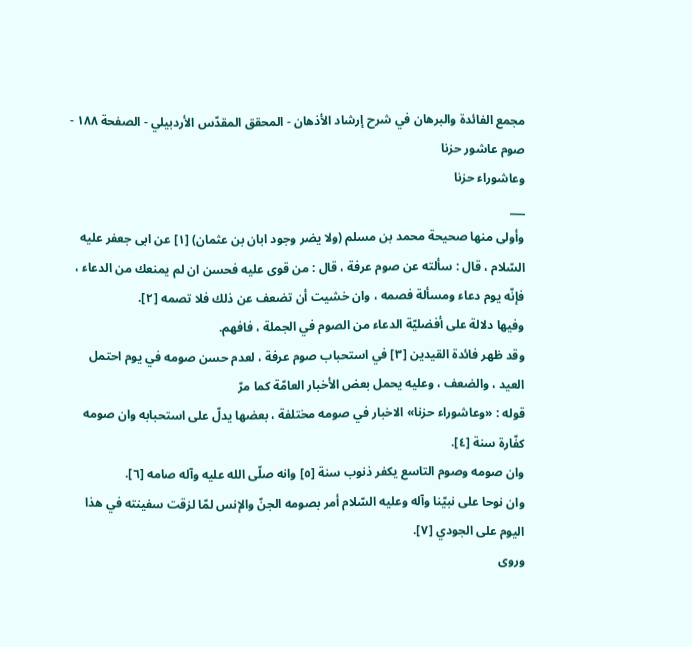مجمع الفائدة والبرهان في شرح إرشاد الأذهان - المحقق المقدّس الأردبيلي - الصفحة ١٨٨ - صوم عاشور حزنا
وعاشوراء حزنا
___
وأولى منها صحيحة محمد بن مسلم (ولا يضر وجود ابان بن عثمان) [١] عن ابى جعفر عليه السّلام ، قال : سألته عن صوم عرفة ، قال : من قوى عليه فحسن ان لم يمنعك من الدعاء ، فإنّه يوم دعاء ومسألة فصمه ، وان خشيت أن تضعف عن ذلك فلا تصمه [٢].
وفيها دلالة على أفضليّة الدعاء من الصوم في الجملة ، فافهم.
وقد ظهر فائدة القيدين [٣] في استحباب صوم عرفة ، لعدم حسن صومه في يوم احتمل العيد ، والضعف ، وعليه يحمل بعض الأخبار العامّة كما مرّ
قوله : «وعاشوراء حزنا» الاخبار في صومه مختلفة ، بعضها يدلّ على استحبابه وان صومه كفّارة سنة [٤].
وان صومه وصوم التاسع يكفر ذنوب سنة [٥] وانه صلّى الله عليه وآله صامه [٦].
وان نوحا على نبيّنا وآله وعليه السّلام أمر بصومه الجنّ والإنس لمّا لزقت سفينته في هذا اليوم على الجودي [٧].
وروى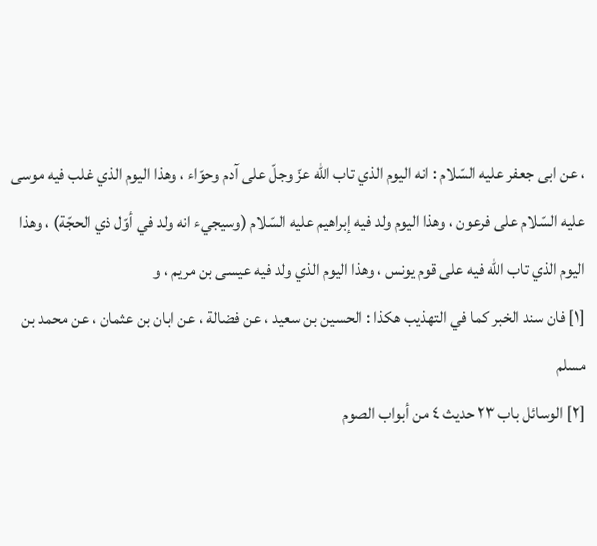، عن ابى جعفر عليه السّلام : انه اليوم الذي تاب الله عزّ وجلّ على آدم وحوّاء ، وهذا اليوم الذي غلب فيه موسى عليه السّلام على فرعون ، وهذا اليوم ولد فيه إبراهيم عليه السّلام (وسيجيء انه ولد في أوّل ذي الحجّة) ، وهذا اليوم الذي تاب الله فيه على قوم يونس ، وهذا اليوم الذي ولد فيه عيسى بن مريم ، و
[١] فان سند الخبر كما في التهذيب هكذا : الحسين بن سعيد ، عن فضالة ، عن ابان بن عثمان ، عن محمد بن مسلم
[٢] الوسائل باب ٢٣ حديث ٤ من أبواب الصوم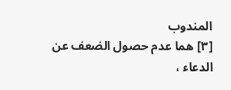المندوب
[٣] هما عدم حصول الضعف عن الدعاء ،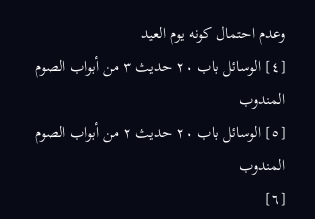وعدم احتمال كونه يوم العيد
[٤] الوسائل باب ٢٠ حديث ٣ من أبواب الصوم المندوب
[٥] الوسائل باب ٢٠ حديث ٢ من أبواب الصوم المندوب
[٦]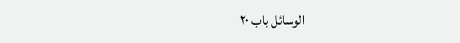الوسائل باب ٢٠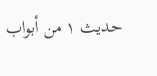حديث ١ من أبواب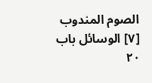الصوم المندوب
[٧] الوسائل باب ٢٠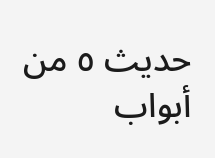حديث ٥ من أبواب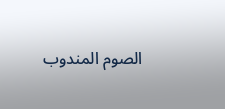الصوم المندوب